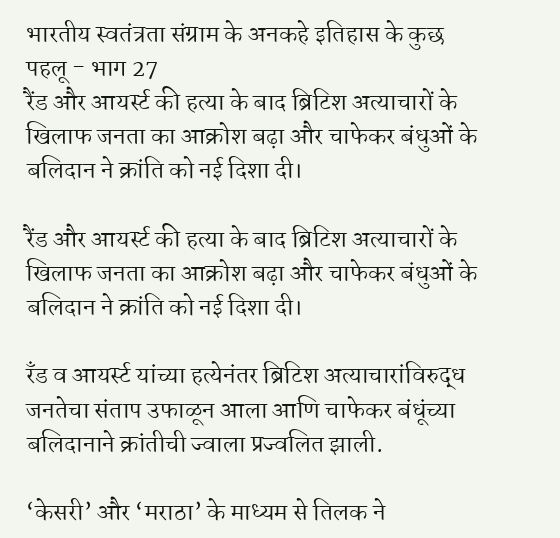भारतीय स्वतंत्रता संग्राम के अनकहे इतिहास के कुछ पहलू - भाग 27
रैंड और आयर्स्ट की हत्या के बाद ब्रिटिश अत्याचारों के खिलाफ जनता का आक्रोश बढ़ा और चाफेकर बंधुओं के बलिदान ने क्रांति को नई दिशा दी।

रैंड और आयर्स्ट की हत्या के बाद ब्रिटिश अत्याचारों के खिलाफ जनता का आक्रोश बढ़ा और चाफेकर बंधुओं के बलिदान ने क्रांति को नई दिशा दी।

रँड व आयर्स्ट यांच्या हत्येनंतर ब्रिटिश अत्याचारांविरुद्ध जनतेचा संताप उफाळून आला आणि चाफेकर बंधूंच्या बलिदानाने क्रांतीची ज्वाला प्रज्वलित झाली.

‘केसरी’ और ‘मराठा’ के माध्यम से तिलक ने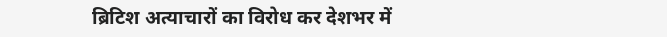ब्रिटिश अत्याचारों का विरोध कर देशभर में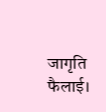जागृति फैलाई।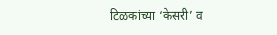टिळकांच्या ‘केसरी’ व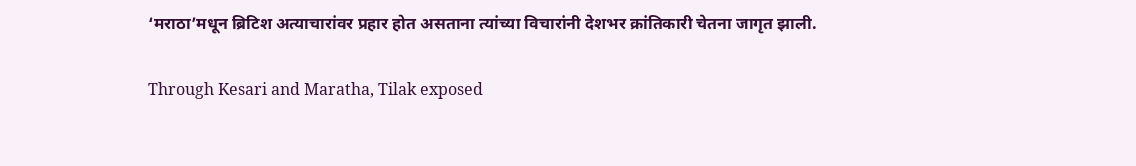‘मराठा’मधून ब्रिटिश अत्याचारांवर प्रहार होत असताना त्यांच्या विचारांनी देशभर क्रांतिकारी चेतना जागृत झाली.

Through Kesari and Maratha, Tilak exposed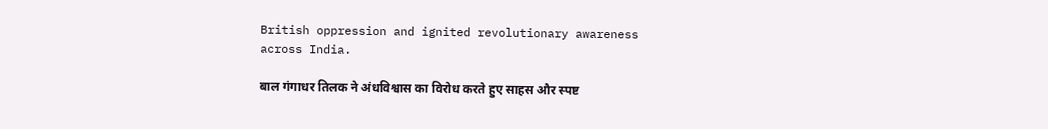British oppression and ignited revolutionary awareness across India.

बाल गंगाधर तिलक ने अंधविश्वास का विरोध करते हुए साहस और स्पष्ट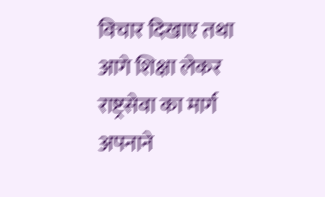विचार दिखाए तथा आगे शिक्षा लेकर राष्ट्रसेवा का मार्ग अपनाने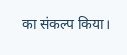का संकल्प किया।